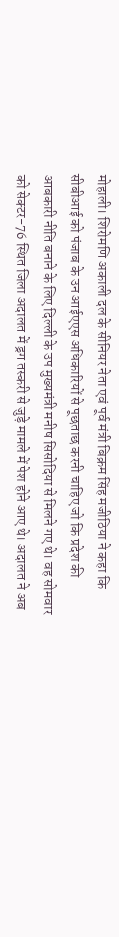मोहाली। शिरोमणि अकाली दल के सीनियर नेता एवं पूर्व मंत्री बिक्रम सिंह मजीठिया ने कहा कि सीबीआई को पंजाब के उन आईएएस अधिकारियों से पूछताछ करनी चाहिए जो कि प्रदेश की आबकारी नीति बनाने के लिए दिल्ली के उप मुख्यमंत्री मनीष सिसोदिया से मिलने गए थे। वह सोमवार को सेक्टर-76 स्थित जिला अदालत में ड्रग तस्करी से जुड़े मामले में पेश होने आए थे। अदालत ने अब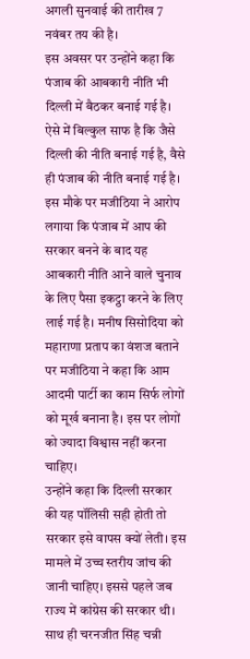अगली सुनवाई की तारीख 7 नवंबर तय की है।
इस अवसर पर उन्होंने कहा कि पंजाब की आबकारी नीति भी दिल्ली में बैठकर बनाई गई है। ऐसे में बिल्कुल साफ है कि जैसे दिल्ली की नीति बनाई गई है, वैसे ही पंजाब की नीति बनाई गई है। इस मौके पर मजीठिया ने आरोप लगाया कि पंजाब में आप की सरकार बनने के बाद यह आबकारी नीति आने वाले चुनाव के लिए पैसा इकट्ठा करने के लिए लाई गई है। मनीष सिसोदिया को महाराणा प्रताप का वंशज बताने पर मजीठिया ने कहा कि आम आदमी पार्टी का काम सिर्फ लोगों को मूर्ख बनाना है। इस पर लोगों को ज्यादा विश्वास नहीं करना चाहिए।
उन्होंने कहा कि दिल्ली सरकार की यह पॉलिसी सही होती तो सरकार इसे वापस क्यों लेती। इस मामले में उच्च स्तरीय जांच की जानी चाहिए। इससे पहले जब राज्य में कांग्रेस की सरकार थी। साथ ही चरनजीत सिंह चन्नी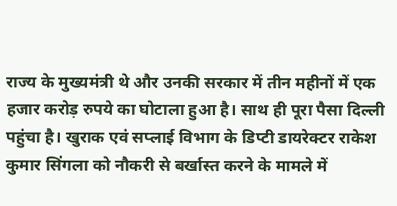राज्य के मुख्यमंत्री थे और उनकी सरकार में तीन महीनों में एक हजार करोड़ रुपये का घोटाला हुआ है। साथ ही पूरा पैसा दिल्ली पहुंचा है। खुराक एवं सप्लाई विभाग के डिप्टी डायरेक्टर राकेश कुमार सिंगला को नौकरी से बर्खास्त करने के मामले में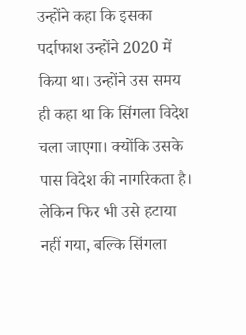उन्होंने कहा कि इसका पर्दाफाश उन्होंने 2020 में किया था। उन्होंने उस समय ही कहा था कि सिंगला विदेश चला जाएगा। क्योंकि उसके पास विदेश की नागरिकता है। लेकिन फिर भी उसे हटाया नहीं गया, बल्कि सिंगला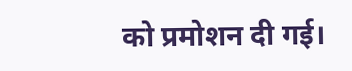को प्रमोशन दी गई।